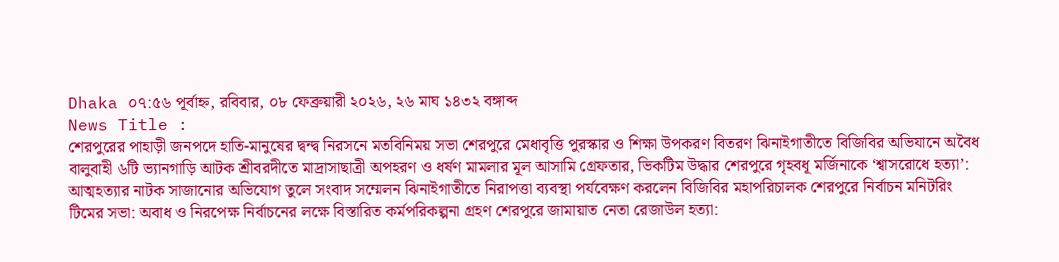Dhaka ০৭:৫৬ পূর্বাহ্ন, রবিবার, ০৮ ফেব্রুয়ারী ২০২৬, ২৬ মাঘ ১৪৩২ বঙ্গাব্দ
News Title :
শেরপুরের পাহাড়ী জনপদে হাতি-মানুষের দ্বন্দ্ব নিরসনে মতবিনিময় সভা শেরপুরে মেধাবৃত্তি পুরস্কার ও শিক্ষা উপকরণ বিতরণ ঝিনাইগাতীতে বিজিবির অভিযানে অবৈধ বালুবাহী ৬টি ভ্যানগাড়ি আটক শ্রীবরদীতে মাদ্রাসাছাত্রী অপহরণ ও ধর্ষণ মামলার মূল আসামি গ্রেফতার, ভিকটিম উদ্ধার শেরপুরে গৃহবধূ মর্জিনাকে ‘শ্বাসরোধে হত্যা’: আত্মহত্যার নাটক সাজানোর অভিযোগ তুলে সংবাদ সম্মেলন ঝিনাইগাতীতে নিরাপত্তা ব্যবস্থা পর্যবেক্ষণ করলেন বিজিবির মহাপরিচালক শেরপুরে নির্বাচন মনিটরিং টিমের সভা: অবাধ ও নিরপেক্ষ নির্বাচনের লক্ষে বিস্তারিত কর্মপরিকল্পনা গ্রহণ শেরপুরে জামায়াত নেতা রেজাউল হত্যা: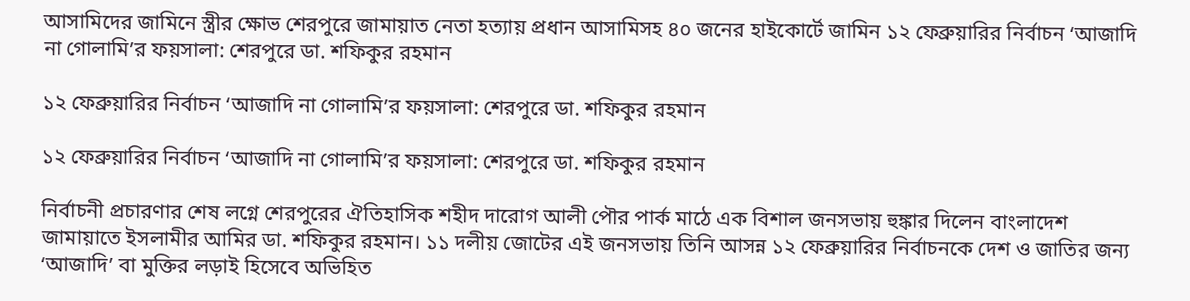আসামিদের জামিনে স্ত্রীর ক্ষোভ শেরপুরে জামায়াত নেতা হত্যায় প্রধান আসামিসহ ৪০ জনের হাইকোর্টে জামিন ১২ ফেব্রুয়ারির নির্বাচন ‘আজাদি না গোলামি’র ফয়সালা: শেরপুরে ডা. শফিকুর রহমান

১২ ফেব্রুয়ারির নির্বাচন ‘আজাদি না গোলামি’র ফয়সালা: শেরপুরে ডা. শফিকুর রহমান

১২ ফেব্রুয়ারির নির্বাচন ‘আজাদি না গোলামি’র ফয়সালা: শেরপুরে ডা. শফিকুর রহমান

নির্বাচনী প্রচারণার শেষ লগ্নে শেরপুরের ঐতিহাসিক শহীদ দারোগ আলী পৌর পার্ক মাঠে এক বিশাল জনসভায় হুঙ্কার দিলেন বাংলাদেশ জামায়াতে ইসলামীর আমির ডা. শফিকুর রহমান। ১১ দলীয় জোটের এই জনসভায় তিনি আসন্ন ১২ ফেব্রুয়ারির নির্বাচনকে দেশ ও জাতির জন্য ‘আজাদি’ বা মুক্তির লড়াই হিসেবে অভিহিত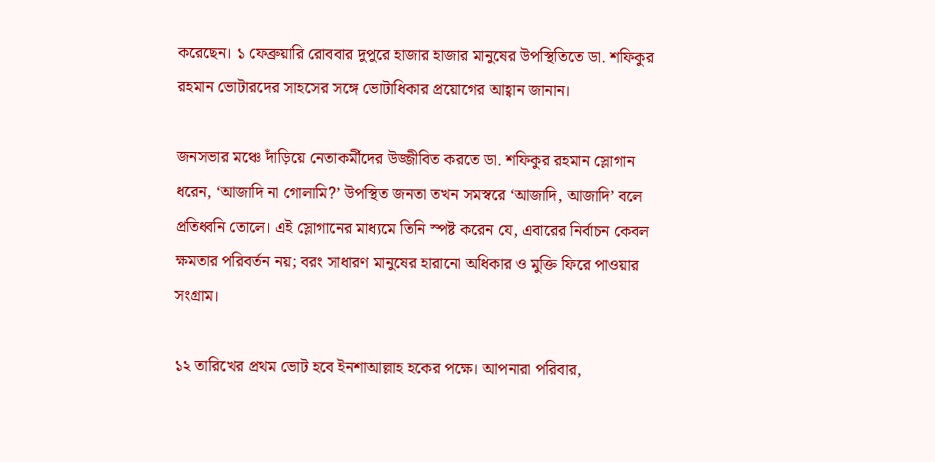করেছেন। ১ ফেব্রুয়ারি রোববার দুপুরে হাজার হাজার মানুষের উপস্থিতিতে ডা. শফিকুর রহমান ভোটারদের সাহসের সঙ্গে ভোটাধিকার প্রয়োগের আহ্বান জানান।

জনসভার মঞ্চে দাঁড়িয়ে নেতাকর্মীদের উজ্জীবিত করতে ডা. শফিকুর রহমান স্লোগান ধরেন, ‘আজাদি না গোলামি?’ উপস্থিত জনতা তখন সমস্বরে ‘আজাদি, আজাদি’ বলে প্রতিধ্বনি তোলে। এই স্লোগানের মাধ্যমে তিনি স্পষ্ট করেন যে, এবারের নির্বাচন কেবল ক্ষমতার পরিবর্তন নয়; বরং সাধারণ মানুষের হারানো অধিকার ও মুক্তি ফিরে পাওয়ার সংগ্রাম।

১২ তারিখের প্রথম ভোট হবে ইনশাআল্লাহ হকের পক্ষে। আপনারা পরিবার,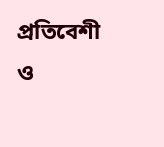প্রতিবেশী ও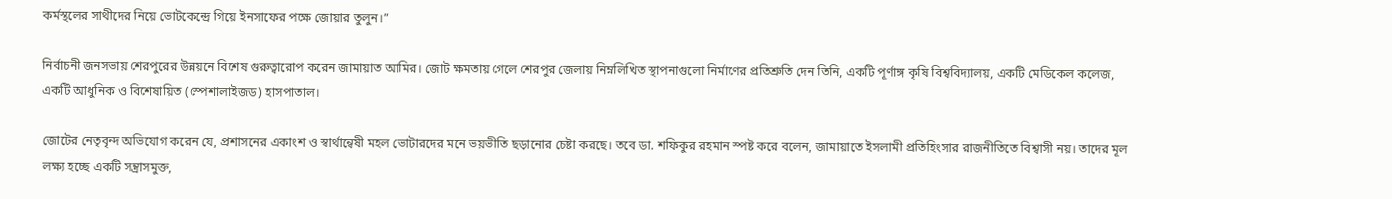কর্মস্থলের সাথীদের নিয়ে ভোটকেন্দ্রে গিয়ে ইনসাফের পক্ষে জোয়ার তুলুন।”

নির্বাচনী জনসভায় শেরপুরের উন্নয়নে বিশেষ গুরুত্বারোপ করেন জামায়াত আমির। জোট ক্ষমতায় গেলে শেরপুর জেলায় নিম্নলিখিত স্থাপনাগুলো নির্মাণের প্রতিশ্রুতি দেন তিনি, একটি পূর্ণাঙ্গ কৃষি বিশ্ববিদ্যালয়, একটি মেডিকেল কলেজ, একটি আধুনিক ও বিশেষায়িত (স্পেশালাইজড) হাসপাতাল।

জোটের নেতৃবৃন্দ অভিযোগ করেন যে, প্রশাসনের একাংশ ও স্বার্থান্বেষী মহল ভোটারদের মনে ভয়ভীতি ছড়ানোর চেষ্টা করছে। তবে ডা. শফিকুর রহমান স্পষ্ট করে বলেন, জামায়াতে ইসলামী প্রতিহিংসার রাজনীতিতে বিশ্বাসী নয়। তাদের মূল লক্ষ্য হচ্ছে একটি সন্ত্রাসমুক্ত,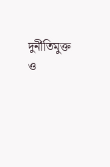দুর্নীতিমুক্ত ও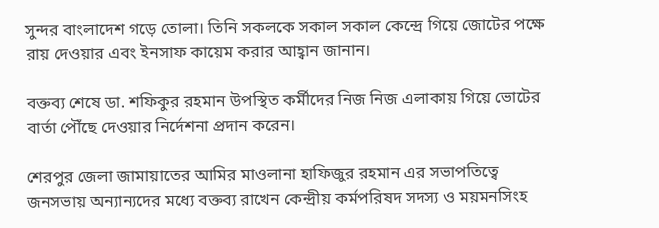সুন্দর বাংলাদেশ গড়ে তোলা। তিনি সকলকে সকাল সকাল কেন্দ্রে গিয়ে জোটের পক্ষে রায় দেওয়ার এবং ইনসাফ কায়েম করার আহ্বান জানান।

বক্তব্য শেষে ডা. শফিকুর রহমান উপস্থিত কর্মীদের নিজ নিজ এলাকায় গিয়ে ভোটের বার্তা পৌঁছে দেওয়ার নির্দেশনা প্রদান করেন।

শেরপুর জেলা জামায়াতের আমির মাওলানা হাফিজুর রহমান এর সভাপতিত্বে জনসভায় অন্যান্যদের মধ্যে বক্তব্য রাখেন কেন্দ্রীয় কর্মপরিষদ সদস্য ও ময়মনসিংহ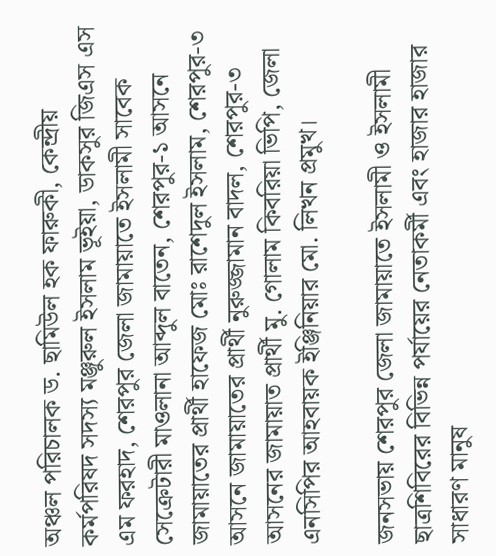অঞ্চল পরিচালক ড. ছামিউল হক ফারুকী, কেন্দ্রীয় কর্মপরিষদ সদস্য মঞ্জুরুল ইসলাম ভূইয়া, ডাকসুর জিএস এস এম ফরহাদ, শেরপুর জেলা জামায়াতে ইসলামী সাবেক সেক্রেটারী মাওলানা আব্দুল বাতেন, শেরপুর-১ আসনে জামায়াতের প্রার্থী হাফেজ মোঃ রাশেদুল ইসলাম, শেরপুর-৩ আসনে জামায়াতের প্রার্থী নুরুজ্জামান বাদল, শেরপুর-৩ আসনের জামায়াত প্রার্থী মু. গোলাম কিবরিয়া ভিপি, জেলা এনসিপির আহবায়ক ইঞ্জিনিয়ার মো. লিখন প্রমুখ।

জনসভায় শেরপুর জেলা জামায়াতে ইসলামী ও ইসলামী ছাত্রশিবিরের বিভিন্ন পর্যায়ের নেতাকর্মী এবং হাজার হাজার সাধারণ মানুষ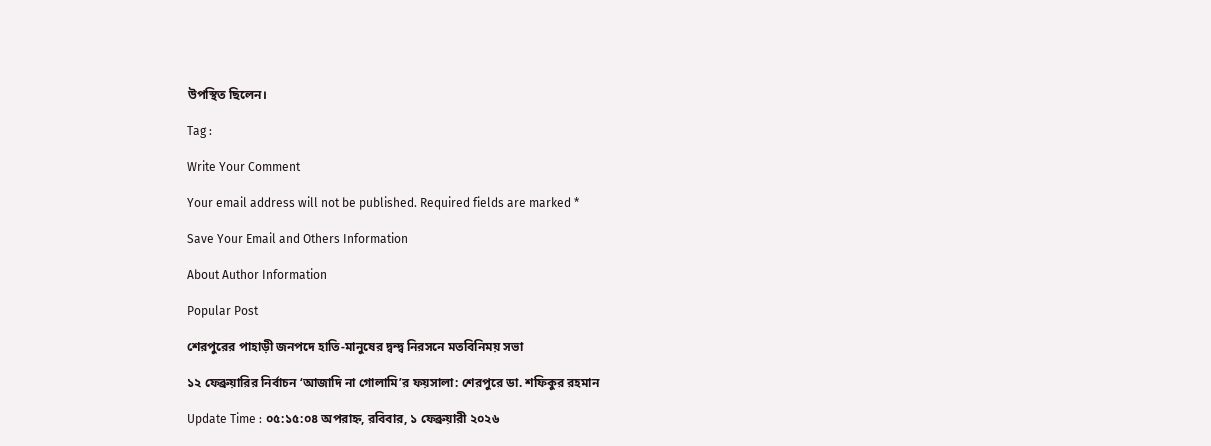উপস্থিত ছিলেন।

Tag :

Write Your Comment

Your email address will not be published. Required fields are marked *

Save Your Email and Others Information

About Author Information

Popular Post

শেরপুরের পাহাড়ী জনপদে হাতি-মানুষের দ্বন্দ্ব নিরসনে মতবিনিময় সভা

১২ ফেব্রুয়ারির নির্বাচন ‘আজাদি না গোলামি’র ফয়সালা: শেরপুরে ডা. শফিকুর রহমান

Update Time : ০৫:১৫:০৪ অপরাহ্ন, রবিবার, ১ ফেব্রুয়ারী ২০২৬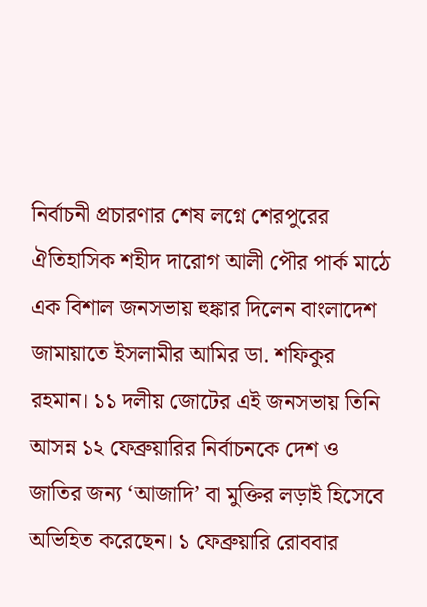নির্বাচনী প্রচারণার শেষ লগ্নে শেরপুরের ঐতিহাসিক শহীদ দারোগ আলী পৌর পার্ক মাঠে এক বিশাল জনসভায় হুঙ্কার দিলেন বাংলাদেশ জামায়াতে ইসলামীর আমির ডা. শফিকুর রহমান। ১১ দলীয় জোটের এই জনসভায় তিনি আসন্ন ১২ ফেব্রুয়ারির নির্বাচনকে দেশ ও জাতির জন্য ‘আজাদি’ বা মুক্তির লড়াই হিসেবে অভিহিত করেছেন। ১ ফেব্রুয়ারি রোববার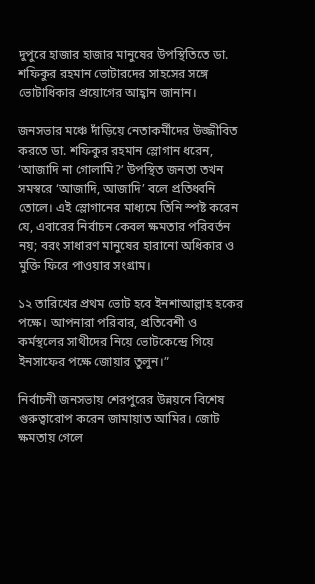দুপুরে হাজার হাজার মানুষের উপস্থিতিতে ডা. শফিকুর রহমান ভোটারদের সাহসের সঙ্গে ভোটাধিকার প্রয়োগের আহ্বান জানান।

জনসভার মঞ্চে দাঁড়িয়ে নেতাকর্মীদের উজ্জীবিত করতে ডা. শফিকুর রহমান স্লোগান ধরেন, ‘আজাদি না গোলামি?’ উপস্থিত জনতা তখন সমস্বরে ‘আজাদি, আজাদি’ বলে প্রতিধ্বনি তোলে। এই স্লোগানের মাধ্যমে তিনি স্পষ্ট করেন যে, এবারের নির্বাচন কেবল ক্ষমতার পরিবর্তন নয়; বরং সাধারণ মানুষের হারানো অধিকার ও মুক্তি ফিরে পাওয়ার সংগ্রাম।

১২ তারিখের প্রথম ভোট হবে ইনশাআল্লাহ হকের পক্ষে। আপনারা পরিবার, প্রতিবেশী ও কর্মস্থলের সাথীদের নিয়ে ভোটকেন্দ্রে গিয়ে ইনসাফের পক্ষে জোয়ার তুলুন।”

নির্বাচনী জনসভায় শেরপুরের উন্নয়নে বিশেষ গুরুত্বারোপ করেন জামায়াত আমির। জোট ক্ষমতায় গেলে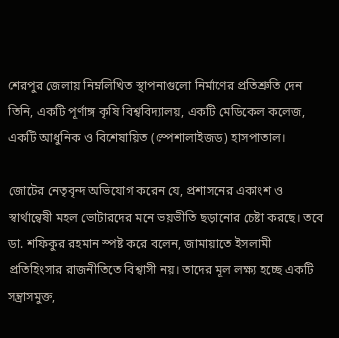শেরপুর জেলায় নিম্নলিখিত স্থাপনাগুলো নির্মাণের প্রতিশ্রুতি দেন তিনি, একটি পূর্ণাঙ্গ কৃষি বিশ্ববিদ্যালয়, একটি মেডিকেল কলেজ, একটি আধুনিক ও বিশেষায়িত (স্পেশালাইজড) হাসপাতাল।

জোটের নেতৃবৃন্দ অভিযোগ করেন যে, প্রশাসনের একাংশ ও স্বার্থান্বেষী মহল ভোটারদের মনে ভয়ভীতি ছড়ানোর চেষ্টা করছে। তবে ডা. শফিকুর রহমান স্পষ্ট করে বলেন, জামায়াতে ইসলামী প্রতিহিংসার রাজনীতিতে বিশ্বাসী নয়। তাদের মূল লক্ষ্য হচ্ছে একটি সন্ত্রাসমুক্ত,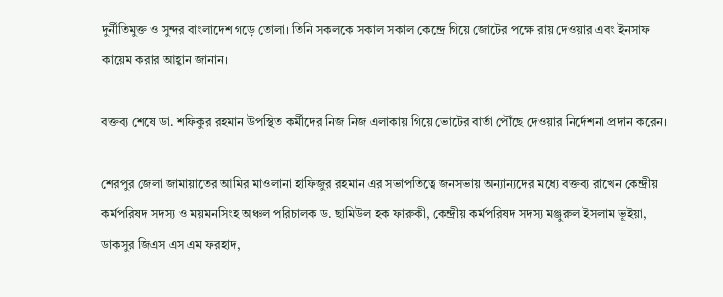দুর্নীতিমুক্ত ও সুন্দর বাংলাদেশ গড়ে তোলা। তিনি সকলকে সকাল সকাল কেন্দ্রে গিয়ে জোটের পক্ষে রায় দেওয়ার এবং ইনসাফ কায়েম করার আহ্বান জানান।

বক্তব্য শেষে ডা. শফিকুর রহমান উপস্থিত কর্মীদের নিজ নিজ এলাকায় গিয়ে ভোটের বার্তা পৌঁছে দেওয়ার নির্দেশনা প্রদান করেন।

শেরপুর জেলা জামায়াতের আমির মাওলানা হাফিজুর রহমান এর সভাপতিত্বে জনসভায় অন্যান্যদের মধ্যে বক্তব্য রাখেন কেন্দ্রীয় কর্মপরিষদ সদস্য ও ময়মনসিংহ অঞ্চল পরিচালক ড. ছামিউল হক ফারুকী, কেন্দ্রীয় কর্মপরিষদ সদস্য মঞ্জুরুল ইসলাম ভূইয়া, ডাকসুর জিএস এস এম ফরহাদ,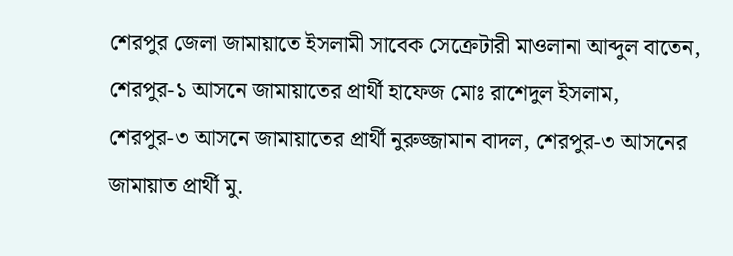শেরপুর জেলা জামায়াতে ইসলামী সাবেক সেক্রেটারী মাওলানা আব্দুল বাতেন, শেরপুর-১ আসনে জামায়াতের প্রার্থী হাফেজ মোঃ রাশেদুল ইসলাম, শেরপুর-৩ আসনে জামায়াতের প্রার্থী নুরুজ্জামান বাদল, শেরপুর-৩ আসনের জামায়াত প্রার্থী মু.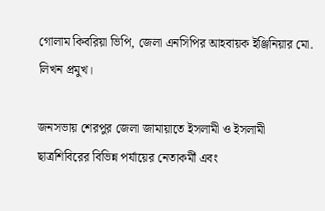গোলাম কিবরিয়া ভিপি, জেলা এনসিপির আহবায়ক ইঞ্জিনিয়ার মো. লিখন প্রমুখ।

জনসভায় শেরপুর জেলা জামায়াতে ইসলামী ও ইসলামী ছাত্রশিবিরের বিভিন্ন পর্যায়ের নেতাকর্মী এবং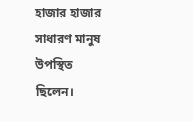হাজার হাজার সাধারণ মানুষ উপস্থিত ছিলেন।